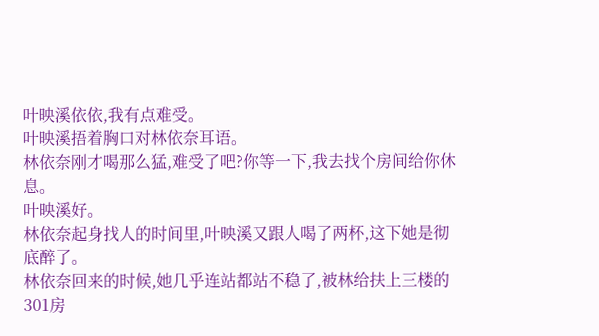叶映溪依依,我有点难受。
叶映溪捂着胸口对林依奈耳语。
林依奈刚才喝那么猛,难受了吧?你等一下,我去找个房间给你休息。
叶映溪好。
林依奈起身找人的时间里,叶映溪又跟人喝了两杯,这下她是彻底醉了。
林依奈回来的时候,她几乎连站都站不稳了,被林给扶上三楼的301房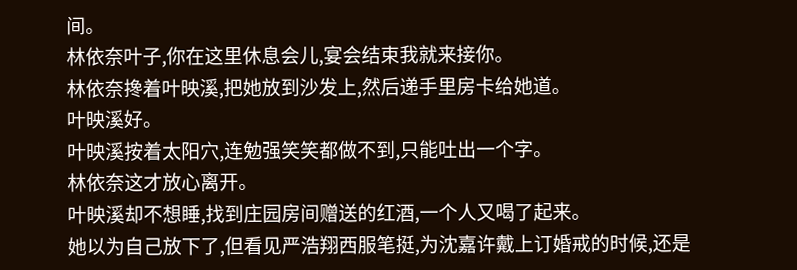间。
林依奈叶子,你在这里休息会儿,宴会结束我就来接你。
林依奈搀着叶映溪,把她放到沙发上,然后递手里房卡给她道。
叶映溪好。
叶映溪按着太阳穴,连勉强笑笑都做不到,只能吐出一个字。
林依奈这才放心离开。
叶映溪却不想睡,找到庄园房间赠送的红酒,一个人又喝了起来。
她以为自己放下了,但看见严浩翔西服笔挺,为沈嘉许戴上订婚戒的时候,还是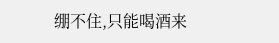绷不住,只能喝酒来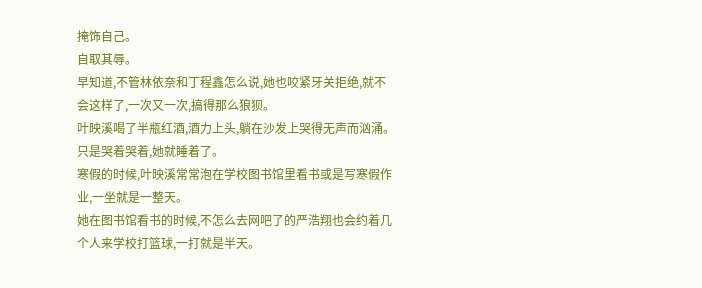掩饰自己。
自取其辱。
早知道,不管林依奈和丁程鑫怎么说,她也咬紧牙关拒绝,就不会这样了,一次又一次,搞得那么狼狈。
叶映溪喝了半瓶红酒,酒力上头,躺在沙发上哭得无声而汹涌。
只是哭着哭着,她就睡着了。
寒假的时候,叶映溪常常泡在学校图书馆里看书或是写寒假作业,一坐就是一整天。
她在图书馆看书的时候,不怎么去网吧了的严浩翔也会约着几个人来学校打篮球,一打就是半天。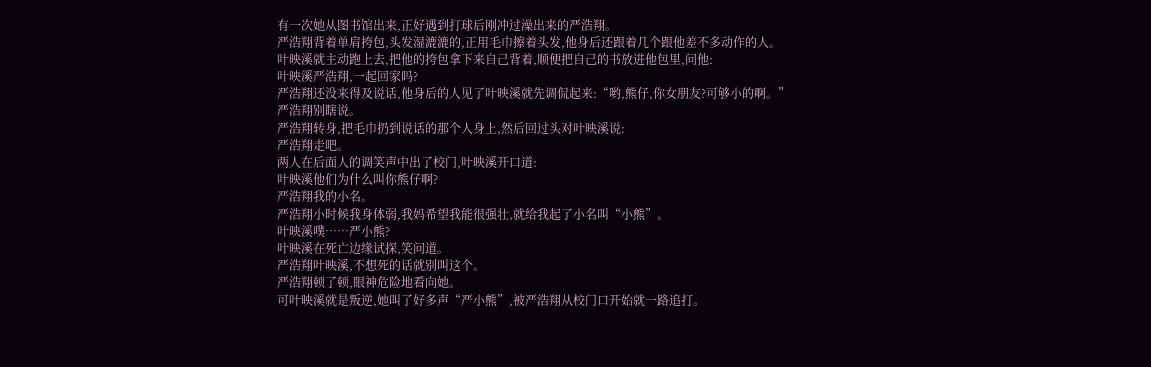有一次她从图书馆出来,正好遇到打球后刚冲过澡出来的严浩翔。
严浩翔背着单肩挎包,头发湿漉漉的,正用毛巾擦着头发,他身后还跟着几个跟他差不多动作的人。
叶映溪就主动跑上去,把他的挎包拿下来自己背着,顺便把自己的书放进他包里,问他:
叶映溪严浩翔,一起回家吗?
严浩翔还没来得及说话,他身后的人见了叶映溪就先调侃起来:“哟,熊仔,你女朋友?可够小的啊。”
严浩翔别瞎说。
严浩翔转身,把毛巾扔到说话的那个人身上,然后回过头对叶映溪说:
严浩翔走吧。
两人在后面人的调笑声中出了校门,叶映溪开口道:
叶映溪他们为什么叫你熊仔啊?
严浩翔我的小名。
严浩翔小时候我身体弱,我妈希望我能很强壮,就给我起了小名叫“小熊”。
叶映溪噗……严小熊?
叶映溪在死亡边缘试探,笑问道。
严浩翔叶映溪,不想死的话就别叫这个。
严浩翔顿了顿,眼神危险地看向她。
可叶映溪就是叛逆,她叫了好多声“严小熊”,被严浩翔从校门口开始就一路追打。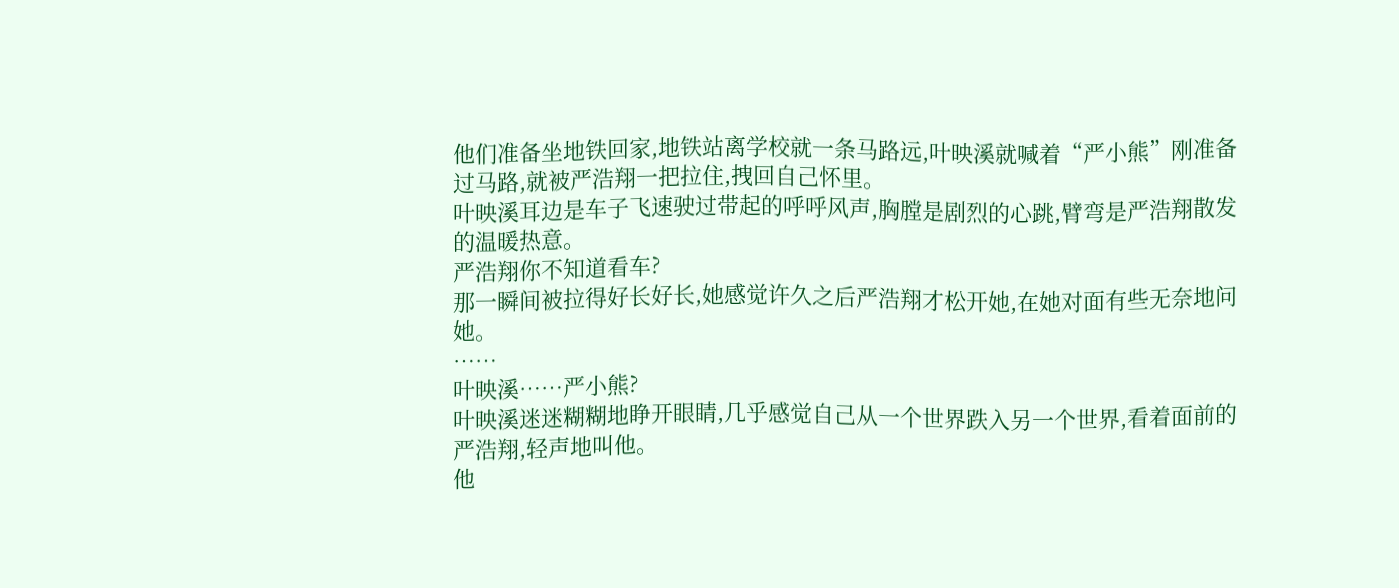他们准备坐地铁回家,地铁站离学校就一条马路远,叶映溪就喊着“严小熊”刚准备过马路,就被严浩翔一把拉住,拽回自己怀里。
叶映溪耳边是车子飞速驶过带起的呼呼风声,胸膛是剧烈的心跳,臂弯是严浩翔散发的温暖热意。
严浩翔你不知道看车?
那一瞬间被拉得好长好长,她感觉许久之后严浩翔才松开她,在她对面有些无奈地问她。
……
叶映溪……严小熊?
叶映溪迷迷糊糊地睁开眼睛,几乎感觉自己从一个世界跌入另一个世界,看着面前的严浩翔,轻声地叫他。
他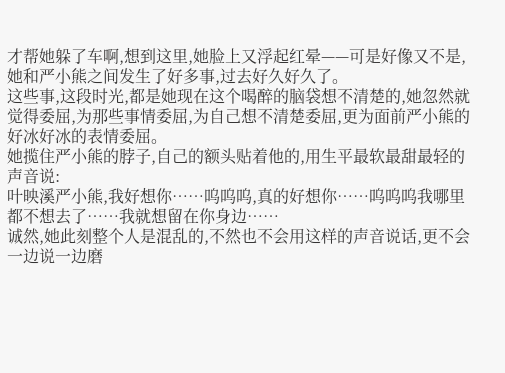才帮她躲了车啊,想到这里,她脸上又浮起红晕——可是好像又不是,她和严小熊之间发生了好多事,过去好久好久了。
这些事,这段时光,都是她现在这个喝醉的脑袋想不清楚的,她忽然就觉得委屈,为那些事情委屈,为自己想不清楚委屈,更为面前严小熊的好冰好冰的表情委屈。
她揽住严小熊的脖子,自己的额头贴着他的,用生平最软最甜最轻的声音说:
叶映溪严小熊,我好想你……呜呜呜,真的好想你……呜呜呜我哪里都不想去了……我就想留在你身边……
诚然,她此刻整个人是混乱的,不然也不会用这样的声音说话,更不会一边说一边磨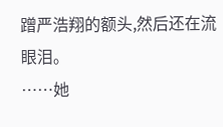蹭严浩翔的额头,然后还在流眼泪。
……她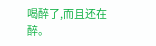喝醉了,而且还在醉。